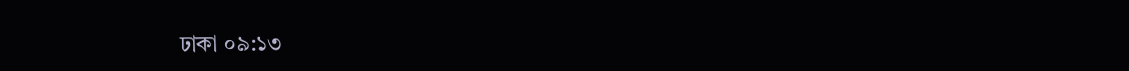ঢাকা ০৯:১৩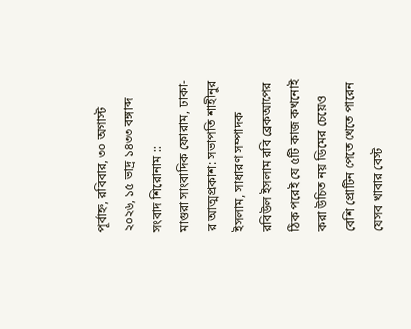পূর্বাহ্ন, রবিবার, ৩০ অগাস্ট ২০২৬, ১৫ ভাদ্র ১৪৩৩ বঙ্গাব্দ
সংবাদ শিরোনাম ::
মাগুরা সাংবাদিক ফোরাম, ঢাকা-র আত্মপ্রকাশ: সভাপতি শাহীনুর ইসলাম, সাধারণ সম্পাদক রবিউল ইসলাম রবি ব্রেকআপের ঠিক পরেই যে ৫টি কাজ কখনোই করা উচিত নয় ডিমের চেয়েও বেশি প্রোটিন পেতে খেতে পারেন যেসব খাবার বেস্ট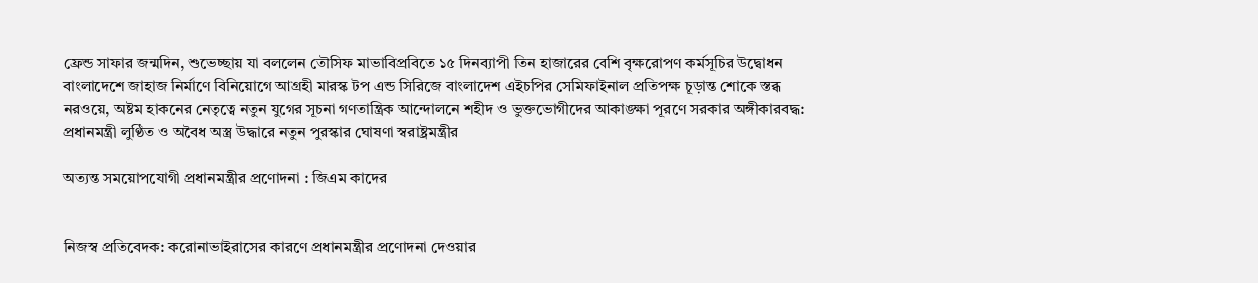ফ্রেন্ড সাফার জন্মদিন, শুভেচ্ছায় যা বললেন তৌসিফ মাভাবিপ্রবিতে ১৫ দিনব্যাপী তিন হাজারের বেশি বৃক্ষরোপণ কর্মসূচির উদ্বোধন বাংলাদেশে জাহাজ নির্মাণে বিনিয়োগে আগ্রহী মারস্ক টপ এন্ড সিরিজে বাংলাদেশ এইচপির সেমিফাইনাল প্রতিপক্ষ চূড়ান্ত শোকে স্তব্ধ নরওয়ে, অষ্টম হাকনের নেতৃত্বে নতুন যুগের সূচনা গণতান্ত্রিক আন্দোলনে শহীদ ও ভুক্তভোগীদের আকাঙ্ক্ষা পূরণে সরকার অঙ্গীকারবদ্ধ: প্রধানমন্ত্রী লুণ্ঠিত ও অবৈধ অস্ত্র উদ্ধারে নতুন পুরস্কার ঘোষণা স্বরাষ্ট্রমন্ত্রীর

অত্যন্ত সময়োপযোগী প্রধানমন্ত্রীর প্রণোদনা : জিএম কাদের


নিজস্ব প্রতিবেদক: করোনাভাইরাসের কারণে প্রধানমন্ত্রীর প্রণোদনা দেওয়ার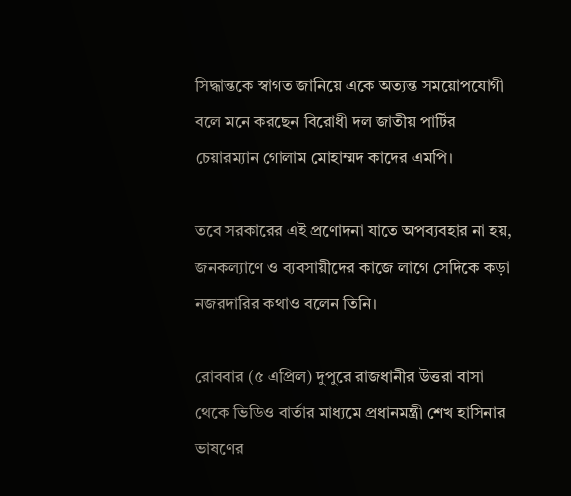সিদ্ধান্তকে স্বাগত জানিয়ে একে অত্যন্ত সময়োপযোগী বলে মনে করছেন বিরোধী দল জাতীয় পার্টির চেয়ারম্যান গোলাম মোহাম্মদ কাদের এমপি।

তবে সরকারের এই প্রণোদনা যাতে অপব্যবহার না হয়, জনকল্যাণে ও ব্যবসায়ীদের কাজে লাগে সেদিকে কড়া নজরদারির কথাও বলেন তিনি।

রোববার (৫ এপ্রিল) দুপুরে রাজধানীর উত্তরা বাসা থেকে ভিডিও বার্তার মাধ্যমে প্রধানমন্ত্রী শেখ হাসিনার ভাষণের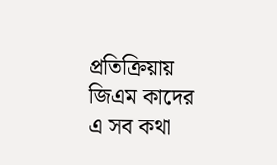প্রতিক্রিয়ায় জিএম কাদের এ সব কথা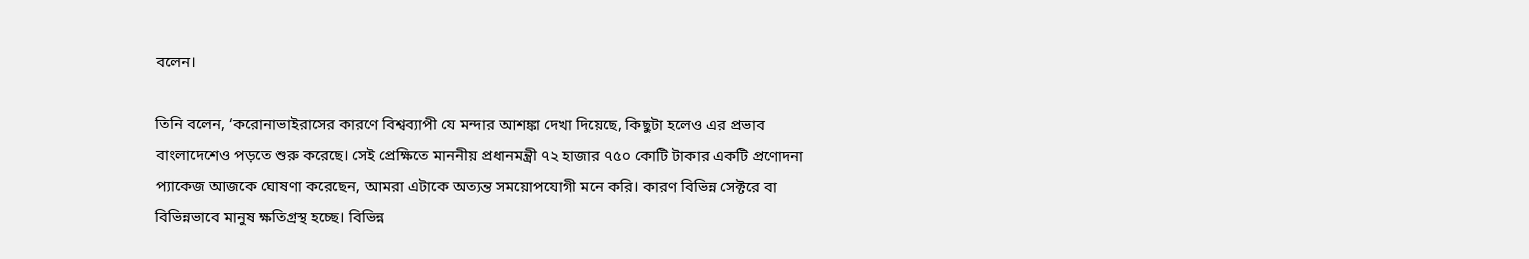বলেন।

তিনি বলেন, ‘করোনাভাইরাসের কারণে বিশ্বব্যাপী যে মন্দার আশঙ্কা দেখা দিয়েছে, কিছুটা হলেও এর প্রভাব বাংলাদেশেও পড়তে শুরু করেছে। সেই প্রেক্ষিতে মাননীয় প্রধানমন্ত্রী ৭২ হাজার ৭৫০ কোটি টাকার একটি প্রণোদনা প্যাকেজ আজকে ঘোষণা করেছেন, আমরা এটাকে অত্যন্ত সময়োপযোগী মনে করি। কারণ বিভিন্ন সেক্টরে বা বিভিন্নভাবে মানুষ ক্ষতিগ্রস্থ হচ্ছে। বিভিন্ন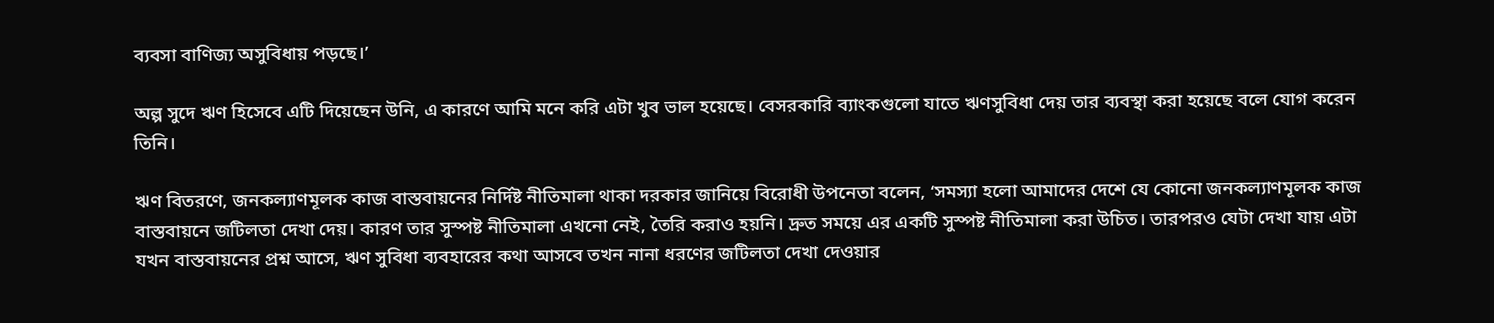ব্যবসা বাণিজ্য অসুবিধায় পড়ছে।’

অল্প সুদে ঋণ হিসেবে এটি দিয়েছেন উনি, এ কারণে আমি মনে করি এটা খুব ভাল হয়েছে। বেসরকারি ব্যাংকগুলো যাতে ঋণসুবিধা দেয় তার ব্যবস্থা করা হয়েছে বলে যোগ করেন তিনি।

ঋণ বিতরণে, জনকল্যাণমূলক কাজ বাস্তবায়নের নির্দিষ্ট নীতিমালা থাকা দরকার জানিয়ে বিরোধী উপনেতা বলেন, ‘সমস্যা হলো আমাদের দেশে যে কোনো জনকল্যাণমূলক কাজ বাস্তবায়নে জটিলতা দেখা দেয়। কারণ তার সুস্পষ্ট নীতিমালা এখনো নেই, তৈরি করাও হয়নি। দ্রুত সময়ে এর একটি সুস্পষ্ট নীতিমালা করা উচিত। তারপরও যেটা দেখা যায় এটা যখন বাস্তবায়নের প্রশ্ন আসে, ঋণ সুবিধা ব্যবহারের কথা আসবে তখন নানা ধরণের জটিলতা দেখা দেওয়ার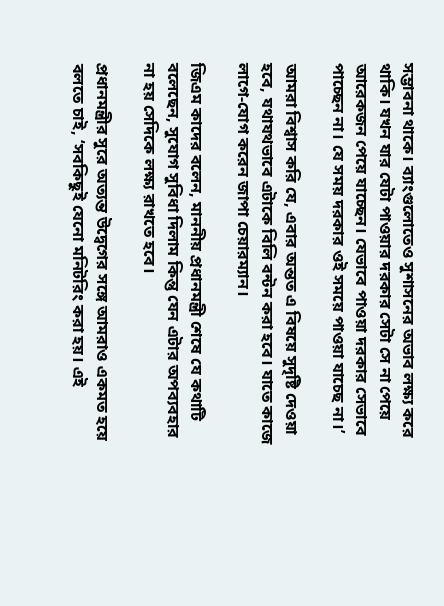সম্ভাবনা থাকে। ব্যাংগুলোতেও সুশাসনের অভাব লক্ষ্য করে থাকি। যখন যার যেটা পাওয়ার দরকার সেটা সে না পেয়ে আরেকজন পেয়ে যাচ্ছেন। যেভাবে পাওয়া দরকার সেভাবে পাচ্ছেন না। যে সময় দরকার ওই সময়ে পাওয়া যাচেছ না।’

আমরা বিশ্বাস করি যে, এবার অন্তত এ বিষয়ে সুদৃষ্টি দেওয়া হবে, যথাযথভাবে এটাকে বিলি বন্টন করা হবে। যাতে কাজে লাগে-যোগ করেন জাপা চেয়ারম্যান।

জিএম কাদের বলেন, মাননীয় প্রধানমন্ত্রী শেষে যে কথাটি বলেছেন, সুযোগ সুবিধা দিলাম কিন্তু যেন এটার অপব্যবহার না হয় সেদিকে লক্ষ্য রাখতে হবে।

প্রধানমন্ত্রীর সুরে অত্যন্ত উদ্বেগের সঙ্গে আমরাও একমত হয়ে বলতে চাই, ‘সবকিছুই যেনো মনিটরিং করা হয়। এই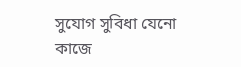সুযোগ সুবিধা যেনো কাজে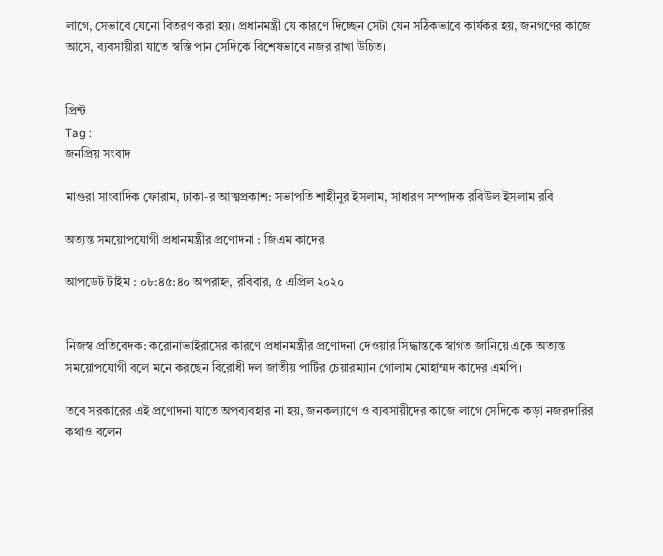লাগে, সেভাবে যেনো বিতরণ করা হয়। প্রধানমন্ত্রী যে কারণে দিচ্ছেন সেটা যেন সঠিকভাবে কার্যকর হয়, জনগণের কাজে আসে, ব্যবসায়ীরা যাতে স্বস্তি পান সেদিকে বিশেষভাবে নজর রাখা উচিত।


প্রিন্ট
Tag :
জনপ্রিয় সংবাদ

মাগুরা সাংবাদিক ফোরাম, ঢাকা-র আত্মপ্রকাশ: সভাপতি শাহীনুর ইসলাম, সাধারণ সম্পাদক রবিউল ইসলাম রবি

অত্যন্ত সময়োপযোগী প্রধানমন্ত্রীর প্রণোদনা : জিএম কাদের

আপডেট টাইম : ০৮:৪৫:৪০ অপরাহ্ন, রবিবার, ৫ এপ্রিল ২০২০


নিজস্ব প্রতিবেদক: করোনাভাইরাসের কারণে প্রধানমন্ত্রীর প্রণোদনা দেওয়ার সিদ্ধান্তকে স্বাগত জানিয়ে একে অত্যন্ত সময়োপযোগী বলে মনে করছেন বিরোধী দল জাতীয় পার্টির চেয়ারম্যান গোলাম মোহাম্মদ কাদের এমপি।

তবে সরকারের এই প্রণোদনা যাতে অপব্যবহার না হয়, জনকল্যাণে ও ব্যবসায়ীদের কাজে লাগে সেদিকে কড়া নজরদারির কথাও বলেন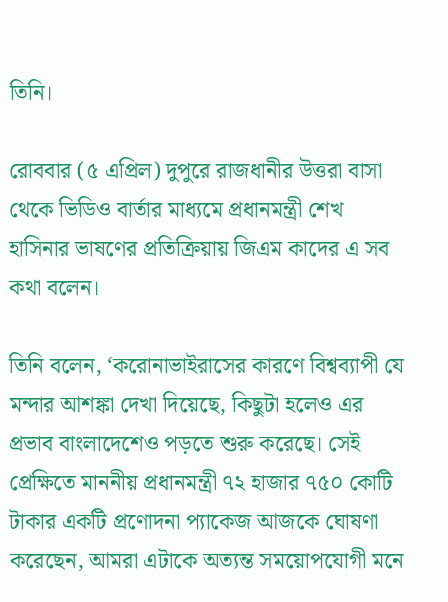তিনি।

রোববার (৫ এপ্রিল) দুপুরে রাজধানীর উত্তরা বাসা থেকে ভিডিও বার্তার মাধ্যমে প্রধানমন্ত্রী শেখ হাসিনার ভাষণের প্রতিক্রিয়ায় জিএম কাদের এ সব কথা বলেন।

তিনি বলেন, ‘করোনাভাইরাসের কারণে বিশ্বব্যাপী যে মন্দার আশঙ্কা দেখা দিয়েছে, কিছুটা হলেও এর প্রভাব বাংলাদেশেও পড়তে শুরু করেছে। সেই প্রেক্ষিতে মাননীয় প্রধানমন্ত্রী ৭২ হাজার ৭৫০ কোটি টাকার একটি প্রণোদনা প্যাকেজ আজকে ঘোষণা করেছেন, আমরা এটাকে অত্যন্ত সময়োপযোগী মনে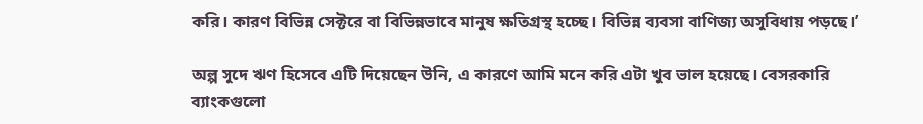করি। কারণ বিভিন্ন সেক্টরে বা বিভিন্নভাবে মানুষ ক্ষতিগ্রস্থ হচ্ছে। বিভিন্ন ব্যবসা বাণিজ্য অসুবিধায় পড়ছে।’

অল্প সুদে ঋণ হিসেবে এটি দিয়েছেন উনি, এ কারণে আমি মনে করি এটা খুব ভাল হয়েছে। বেসরকারি ব্যাংকগুলো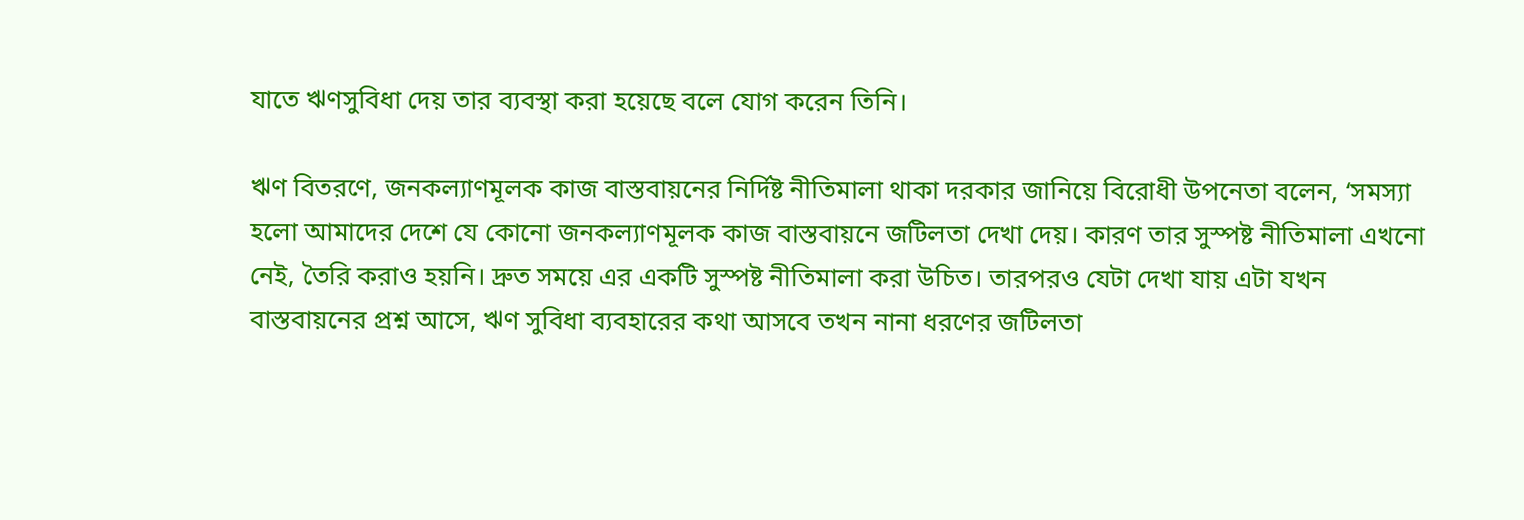যাতে ঋণসুবিধা দেয় তার ব্যবস্থা করা হয়েছে বলে যোগ করেন তিনি।

ঋণ বিতরণে, জনকল্যাণমূলক কাজ বাস্তবায়নের নির্দিষ্ট নীতিমালা থাকা দরকার জানিয়ে বিরোধী উপনেতা বলেন, ‘সমস্যা হলো আমাদের দেশে যে কোনো জনকল্যাণমূলক কাজ বাস্তবায়নে জটিলতা দেখা দেয়। কারণ তার সুস্পষ্ট নীতিমালা এখনো নেই, তৈরি করাও হয়নি। দ্রুত সময়ে এর একটি সুস্পষ্ট নীতিমালা করা উচিত। তারপরও যেটা দেখা যায় এটা যখন বাস্তবায়নের প্রশ্ন আসে, ঋণ সুবিধা ব্যবহারের কথা আসবে তখন নানা ধরণের জটিলতা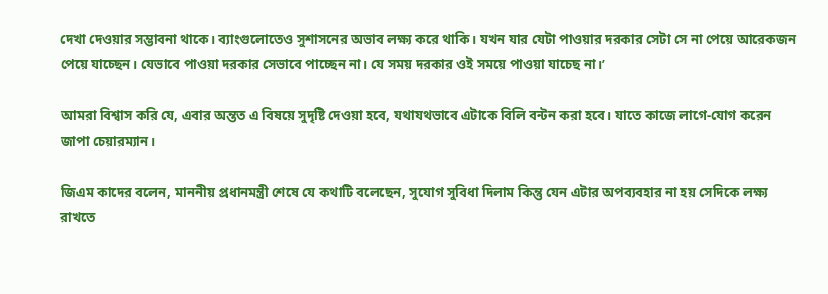দেখা দেওয়ার সম্ভাবনা থাকে। ব্যাংগুলোতেও সুশাসনের অভাব লক্ষ্য করে থাকি। যখন যার যেটা পাওয়ার দরকার সেটা সে না পেয়ে আরেকজন পেয়ে যাচ্ছেন। যেভাবে পাওয়া দরকার সেভাবে পাচ্ছেন না। যে সময় দরকার ওই সময়ে পাওয়া যাচেছ না।’

আমরা বিশ্বাস করি যে, এবার অন্তত এ বিষয়ে সুদৃষ্টি দেওয়া হবে, যথাযথভাবে এটাকে বিলি বন্টন করা হবে। যাতে কাজে লাগে-যোগ করেন জাপা চেয়ারম্যান।

জিএম কাদের বলেন, মাননীয় প্রধানমন্ত্রী শেষে যে কথাটি বলেছেন, সুযোগ সুবিধা দিলাম কিন্তু যেন এটার অপব্যবহার না হয় সেদিকে লক্ষ্য রাখতে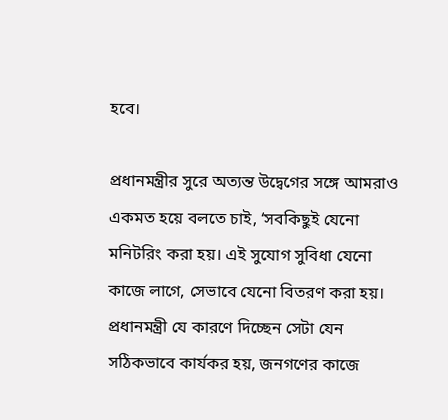হবে।

প্রধানমন্ত্রীর সুরে অত্যন্ত উদ্বেগের সঙ্গে আমরাও একমত হয়ে বলতে চাই, ‘সবকিছুই যেনো মনিটরিং করা হয়। এই সুযোগ সুবিধা যেনো কাজে লাগে, সেভাবে যেনো বিতরণ করা হয়। প্রধানমন্ত্রী যে কারণে দিচ্ছেন সেটা যেন সঠিকভাবে কার্যকর হয়, জনগণের কাজে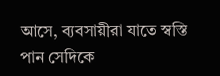আসে, ব্যবসায়ীরা যাতে স্বস্তি পান সেদিকে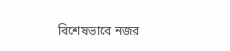বিশেষভাবে নজর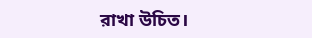রাখা উচিত।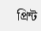প্রিন্ট